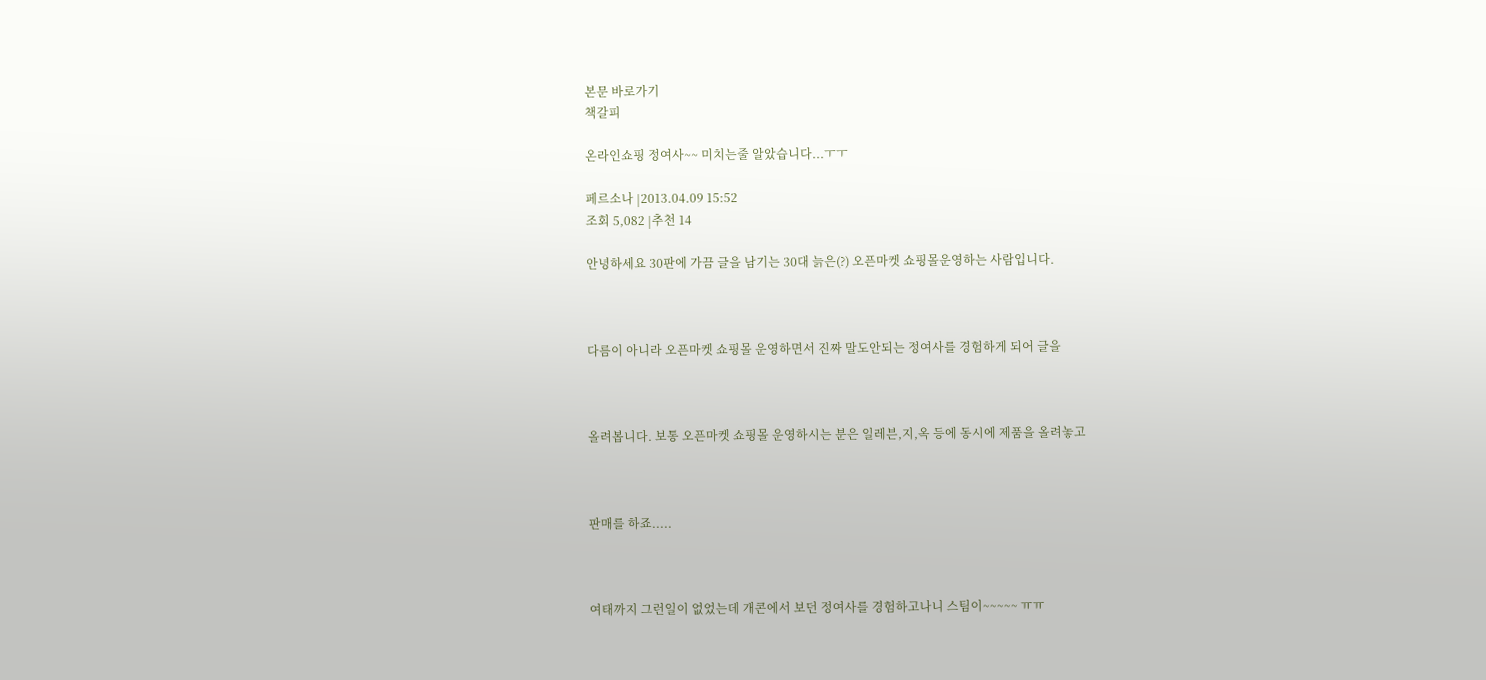본문 바로가기
책갈피

온라인쇼핑 정여사~~ 미치는줄 알았습니다...ㅜㅜ

페르소나 |2013.04.09 15:52
조회 5,082 |추천 14

안녕하세요 30판에 가끔 글을 남기는 30대 늙은(?) 오픈마켓 쇼핑몰운영하는 사람입니다.



다름이 아니라 오픈마켓 쇼핑몰 운영하면서 진짜 말도안되는 정여사를 경험하게 되어 글을



올려봅니다. 보통 오픈마켓 쇼핑몰 운영하시는 분은 일레븐,지,옥 등에 동시에 제품을 올려놓고



판매를 하죠.....



여태까지 그런일이 없었는데 개콘에서 보던 정여사를 경험하고나니 스팀이~~~~~ ㅠㅠ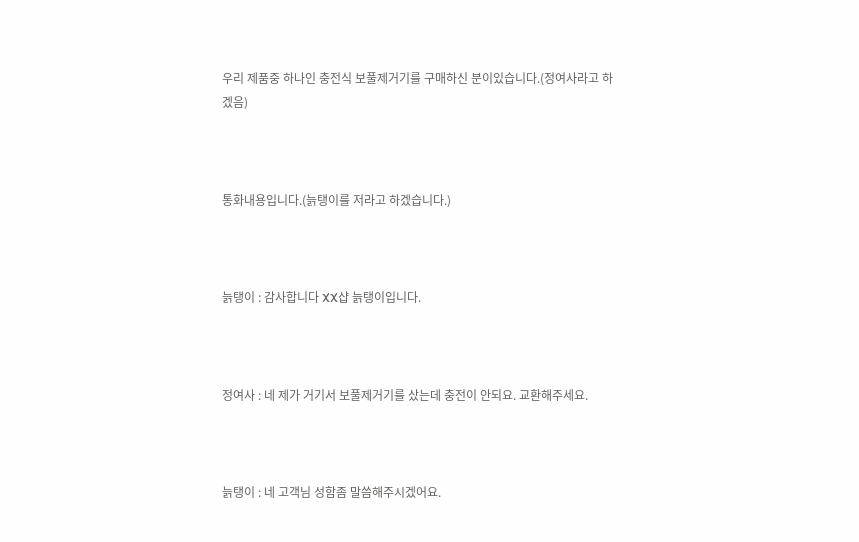우리 제품중 하나인 충전식 보풀제거기를 구매하신 분이있습니다.(정여사라고 하겠음)



통화내용입니다.(늙탱이를 저라고 하겠습니다.)



늙탱이 : 감사합니다 XX샵 늙탱이입니다.



정여사 : 네 제가 거기서 보풀제거기를 샀는데 충전이 안되요. 교환해주세요.



늙탱이 : 네 고객님 성함좀 말씀해주시겠어요.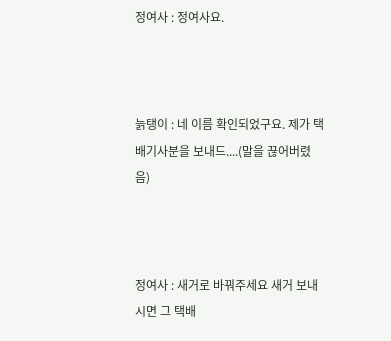정여사 : 정여사요.



늙탱이 : 네 이름 확인되었구요. 제가 택배기사분을 보내드....(말을 끊어버렸음)



정여사 : 새거로 바꿔주세요 새거 보내시면 그 택배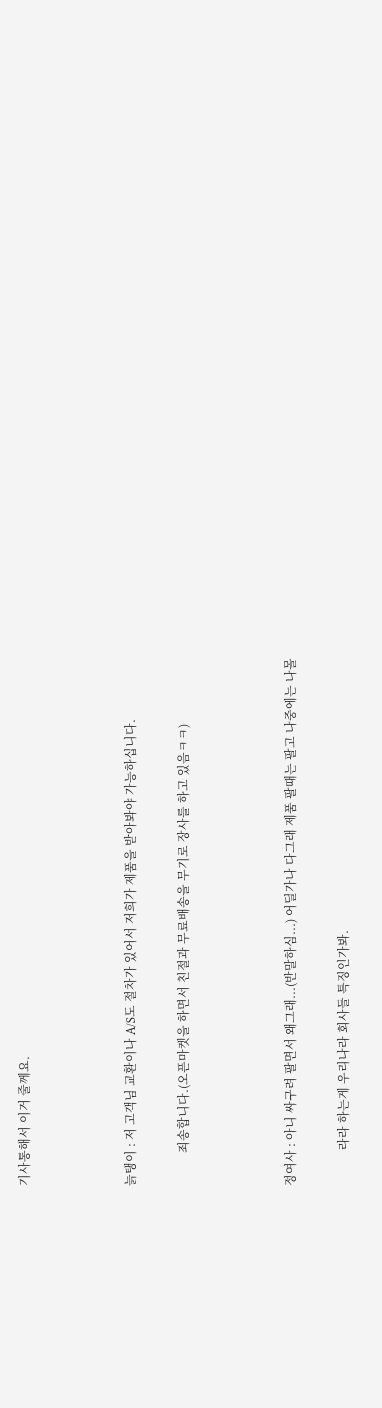기사통해서 이거 줄께요.



늙탱이 : 저 고객님 교환이나 A/S도 절차가 있어서 저희가 제품을 받아봐야 가능하십니다.

           죄송합니다.(오픈마켓을 하면서 친절과 무료배송을 무기로 장사를 하고 있음ㅋㅋ)



정여사 : 아니 싸구려 팔면서 왜그래...(반말하심...) 어딜가나 다그래 제품 팔때는 팔고 나중에는 나몰

            라라 하는게 우리나라 회사들 특징인가봐.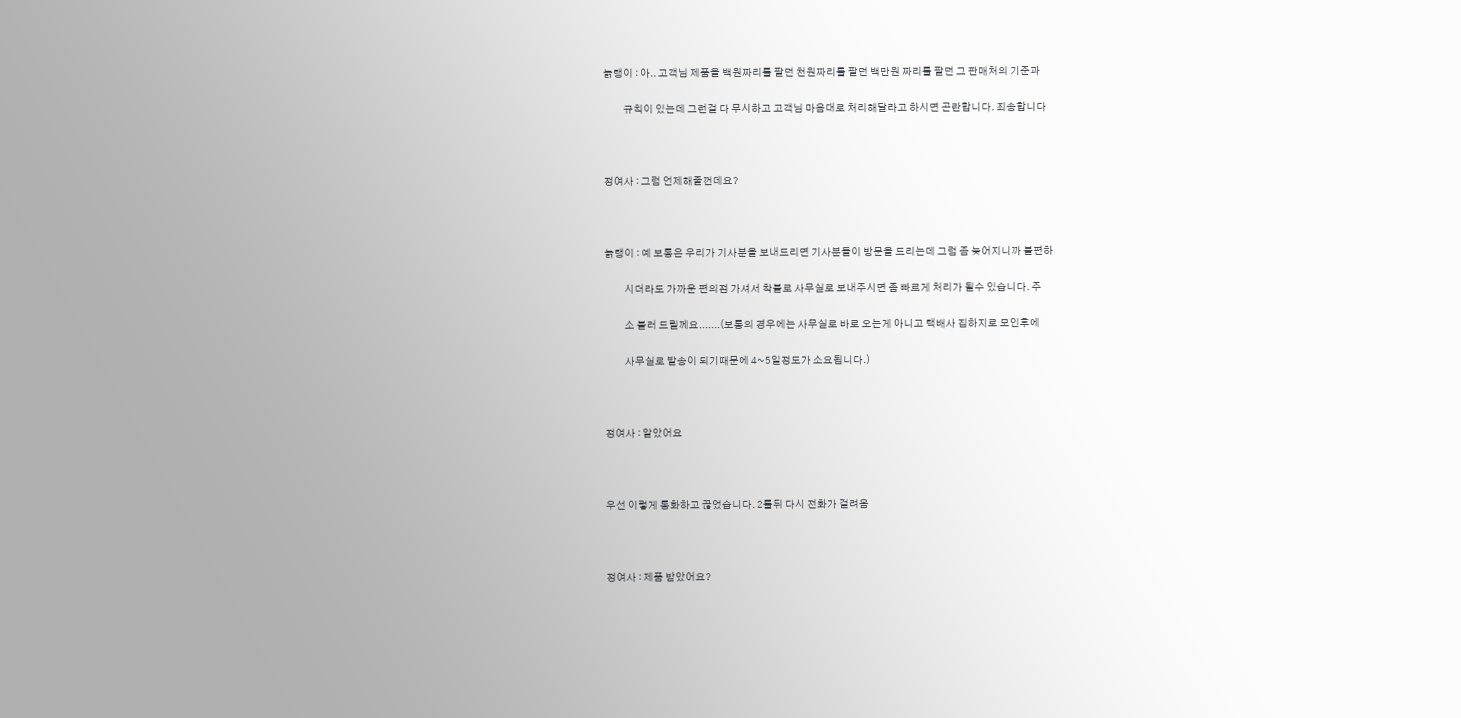늙탱이 : 아.. 고객님 제품을 백원짜리를 팔던 천원짜리를 팔던 백만원 짜리를 팔던 그 판매처의 기준과

          규칙이 있는데 그런걸 다 무시하고 고객님 마음대로 처리해달라고 하시면 곤란합니다. 죄송합니다



정여사 : 그럼 언제해줄껀데요?



늙탱이 : 예 보통은 우리가 기사분을 보내드리면 기사분들이 방문을 드리는데 그럼 좀 늦어지니까 불편하

          시더라도 가까운 편의점 가셔서 착불로 사무실로 보내주시면 좀 빠르게 처리가 될수 있습니다. 주

          소 불러 드릴께요.......(보통의 경우에는 사무실로 바로 오는게 아니고 택배사 집하지로 모인후에

          사무실로 발송이 되기때문에 4~5일정도가 소요됩니다.)



정여사 : 알았어요



우선 이렇게 통화하고 끊었습니다. 2틀뒤 다시 전화가 걸려옴



정여사 : 제품 받았어요?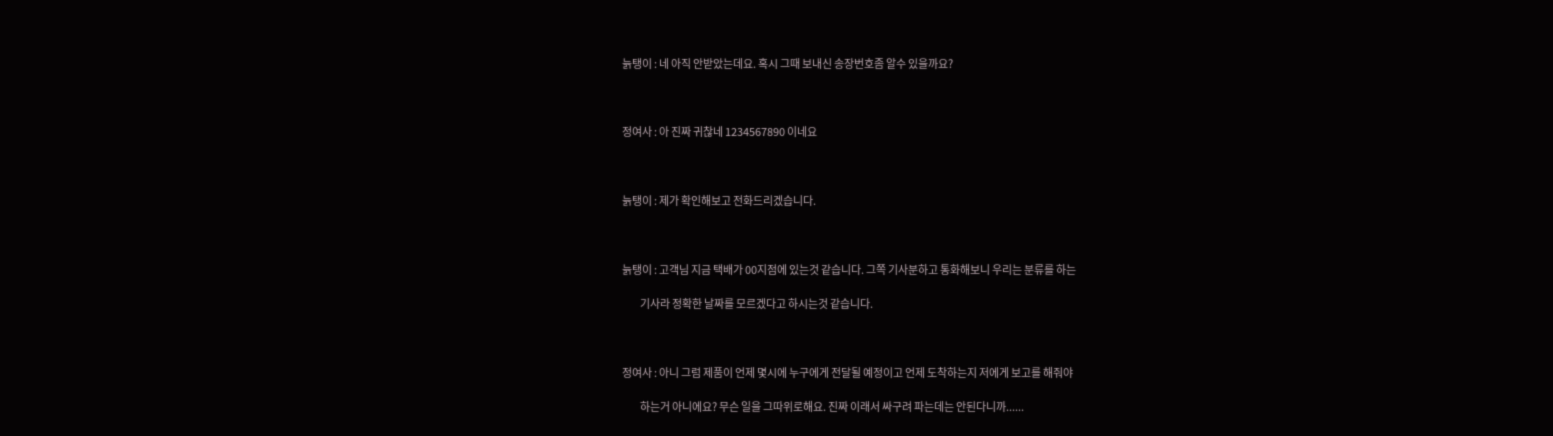늙탱이 : 네 아직 안받았는데요. 혹시 그때 보내신 송장번호좀 알수 있을까요?



정여사 : 아 진짜 귀찮네 1234567890 이네요



늙탱이 : 제가 확인해보고 전화드리겠습니다.



늙탱이 : 고객님 지금 택배가 00지점에 있는것 같습니다. 그쪽 기사분하고 통화해보니 우리는 분류를 하는

         기사라 정확한 날짜를 모르겠다고 하시는것 같습니다.



정여사 : 아니 그럼 제품이 언제 몇시에 누구에게 전달될 예정이고 언제 도착하는지 저에게 보고를 해줘야

         하는거 아니에요? 무슨 일을 그따위로해요. 진짜 이래서 싸구려 파는데는 안된다니까......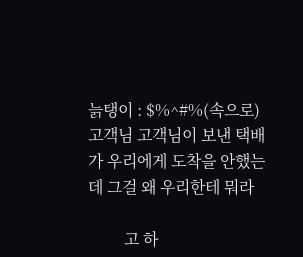늙탱이 : $%^#%(속으로) 고객님 고객님이 보낸 택배가 우리에게 도착을 안했는데 그걸 왜 우리한테 뭐라

         고 하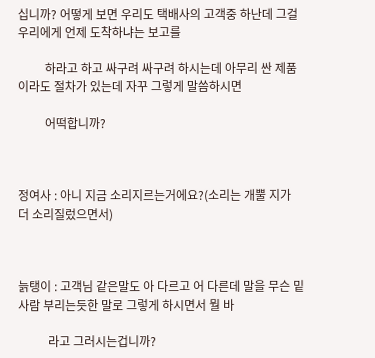십니까? 어떻게 보면 우리도 택배사의 고객중 하난데 그걸 우리에게 언제 도착하냐는 보고를

         하라고 하고 싸구려 싸구려 하시는데 아무리 싼 제품이라도 절차가 있는데 자꾸 그렇게 말씀하시면

         어떡합니까?



정여사 : 아니 지금 소리지르는거에요?(소리는 개뿔 지가 더 소리질렀으면서)



늙탱이 : 고객님 같은말도 아 다르고 어 다른데 말을 무슨 밑사람 부리는듯한 말로 그렇게 하시면서 뭘 바

          라고 그러시는겁니까?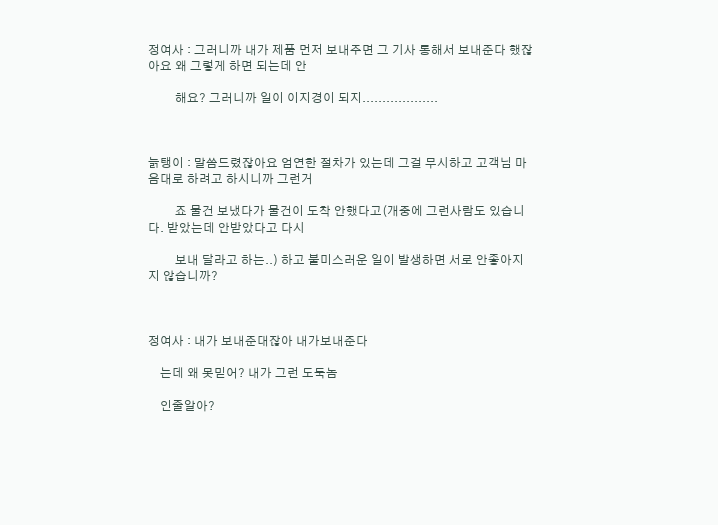정여사 : 그러니까 내가 제품 먼저 보내주면 그 기사 통해서 보내준다 했잖아요 왜 그렇게 하면 되는데 안

         해요? 그러니까 일이 이지경이 되지...................



늙탱이 : 말씀드렸잖아요 엄연한 절차가 있는데 그걸 무시하고 고객님 마음대로 하려고 하시니까 그런거

         죠 물건 보냈다가 물건이 도착 안했다고(개중에 그런사람도 있습니다. 받았는데 안받았다고 다시

         보내 달라고 하는..) 하고 불미스러운 일이 발생하면 서로 안좋아지지 않습니까?



정여사 : 내가 보내준대잖아 내가보내준다

    는데 왜 못믿어? 내가 그런 도둑놈

    인줄알아?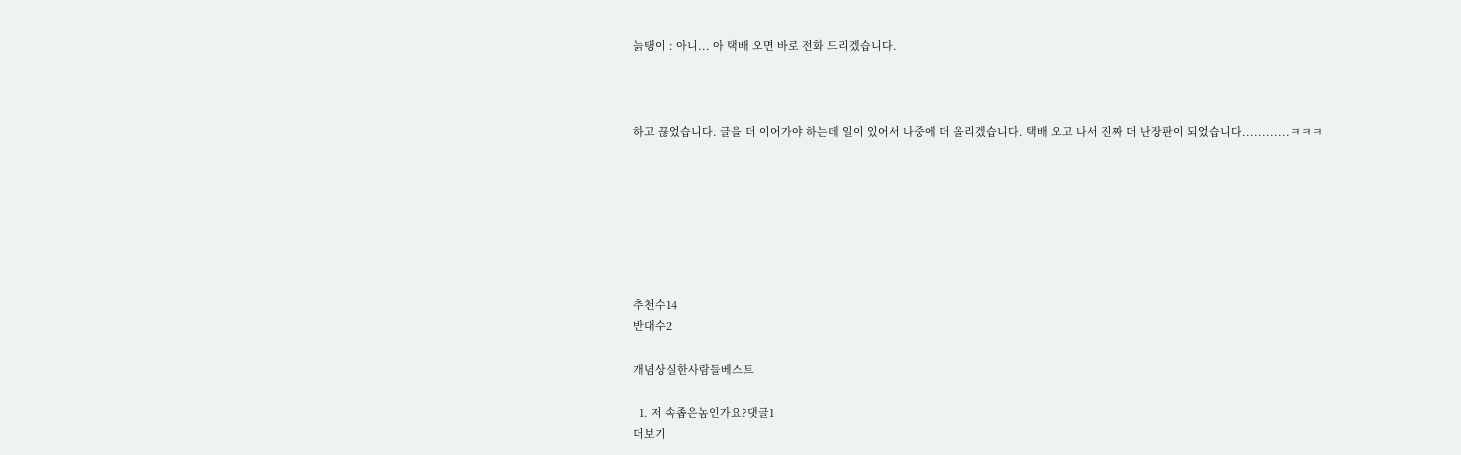늙탱이 : 아니... 아 택배 오면 바로 전화 드리겠습니다.



하고 끊었습니다. 글을 더 이어가야 하는데 일이 있어서 나중에 더 올리겠습니다. 택배 오고 나서 진짜 더 난장판이 되었습니다............ㅋㅋㅋ







추천수14
반대수2

개념상실한사람들베스트

  1. 저 속좁은놈인가요?댓글1
더보기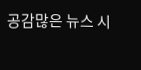공감많은 뉴스 시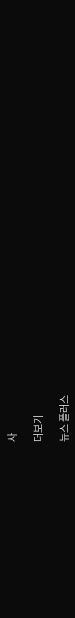사

더보기

뉴스 플러스